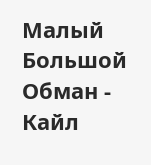Малый Большой Обман - Кайл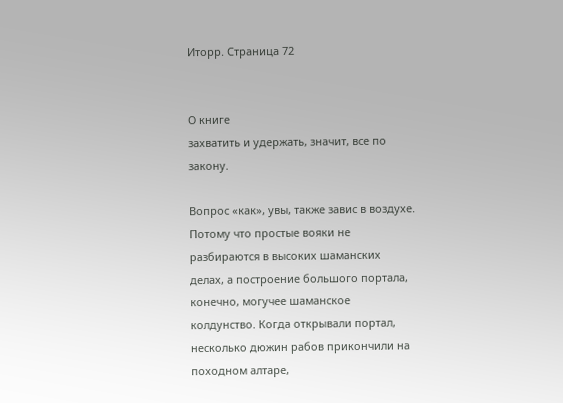Иторр. Страница 72


О книге
захватить и удержать, значит, все по закону.

Вопрос «как», увы, также завис в воздухе. Потому что простые вояки не разбираются в высоких шаманских делах, а построение большого портала, конечно, могучее шаманское колдунство. Когда открывали портал, несколько дюжин рабов прикончили на походном алтаре,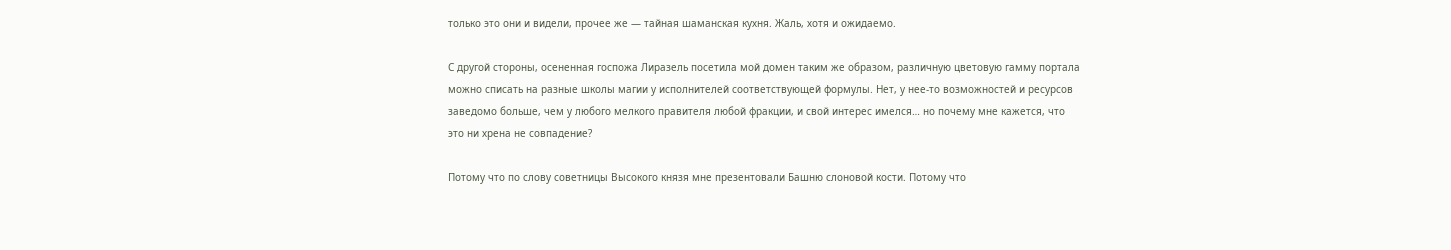только это они и видели, прочее же — тайная шаманская кухня. Жаль, хотя и ожидаемо.

С другой стороны, осененная госпожа Лиразель посетила мой домен таким же образом, различную цветовую гамму портала можно списать на разные школы магии у исполнителей соответствующей формулы. Нет, у нее-то возможностей и ресурсов заведомо больше, чем у любого мелкого правителя любой фракции, и свой интерес имелся… но почему мне кажется, что это ни хрена не совпадение?

Потому что по слову советницы Высокого князя мне презентовали Башню слоновой кости. Потому что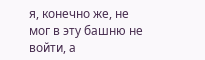я, конечно же, не мог в эту башню не войти, а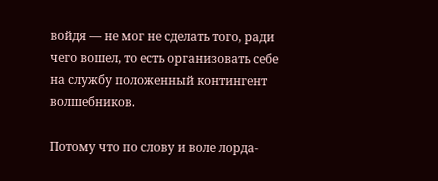войдя — не мог не сделать того, ради чего вошел, то есть организовать себе на службу положенный контингент волшебников.

Потому что по слову и воле лорда-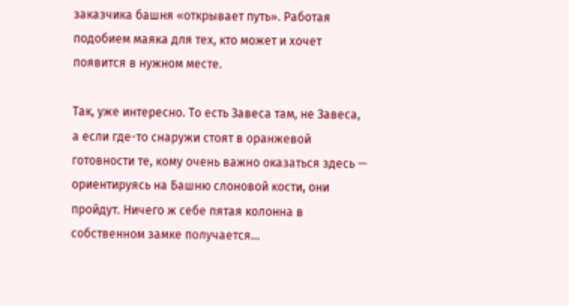заказчика башня «открывает путь». Работая подобием маяка для тех, кто может и хочет появится в нужном месте.

Так, уже интересно. То есть Завеса там, не Завеса, а если где-то снаружи стоят в оранжевой готовности те, кому очень важно оказаться здесь — ориентируясь на Башню слоновой кости, они пройдут. Ничего ж себе пятая колонна в собственном замке получается…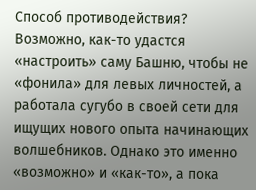Способ противодействия? Возможно, как-то удастся «настроить» саму Башню, чтобы не «фонила» для левых личностей, а работала сугубо в своей сети для ищущих нового опыта начинающих волшебников. Однако это именно «возможно» и «как-то», а пока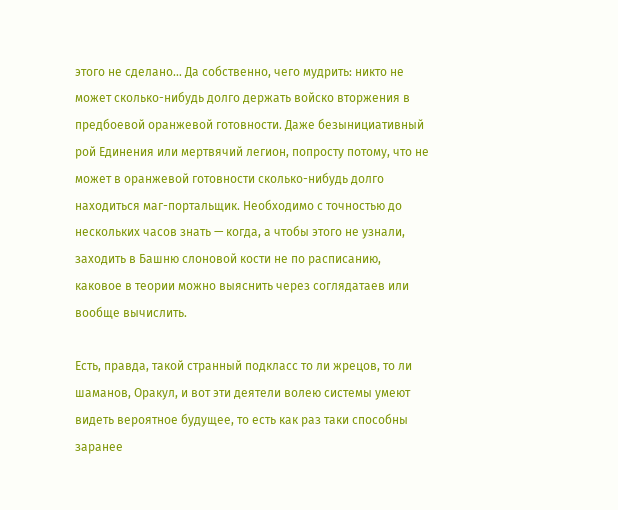этого не сделано… Да собственно, чего мудрить: никто не может сколько-нибудь долго держать войско вторжения в предбоевой оранжевой готовности. Даже безынициативный рой Единения или мертвячий легион, попросту потому, что не может в оранжевой готовности сколько-нибудь долго находиться маг-портальщик. Необходимо с точностью до нескольких часов знать — когда, а чтобы этого не узнали, заходить в Башню слоновой кости не по расписанию, каковое в теории можно выяснить через соглядатаев или вообще вычислить.

Есть, правда, такой странный подкласс то ли жрецов, то ли шаманов, Оракул, и вот эти деятели волею системы умеют видеть вероятное будущее, то есть как раз таки способны заранее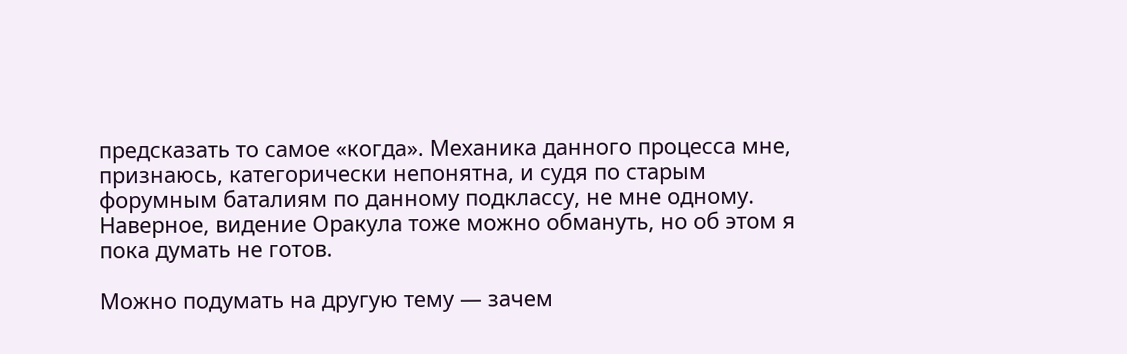предсказать то самое «когда». Механика данного процесса мне, признаюсь, категорически непонятна, и судя по старым форумным баталиям по данному подклассу, не мне одному. Наверное, видение Оракула тоже можно обмануть, но об этом я пока думать не готов.

Можно подумать на другую тему — зачем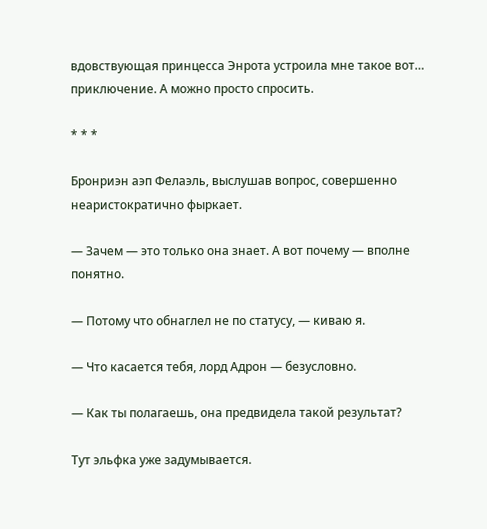вдовствующая принцесса Энрота устроила мне такое вот… приключение. А можно просто спросить.

* * *

Бронриэн аэп Фелаэль, выслушав вопрос, совершенно неаристократично фыркает.

— Зачем — это только она знает. А вот почему — вполне понятно.

— Потому что обнаглел не по статусу, — киваю я.

— Что касается тебя, лорд Адрон — безусловно.

— Как ты полагаешь, она предвидела такой результат?

Тут эльфка уже задумывается.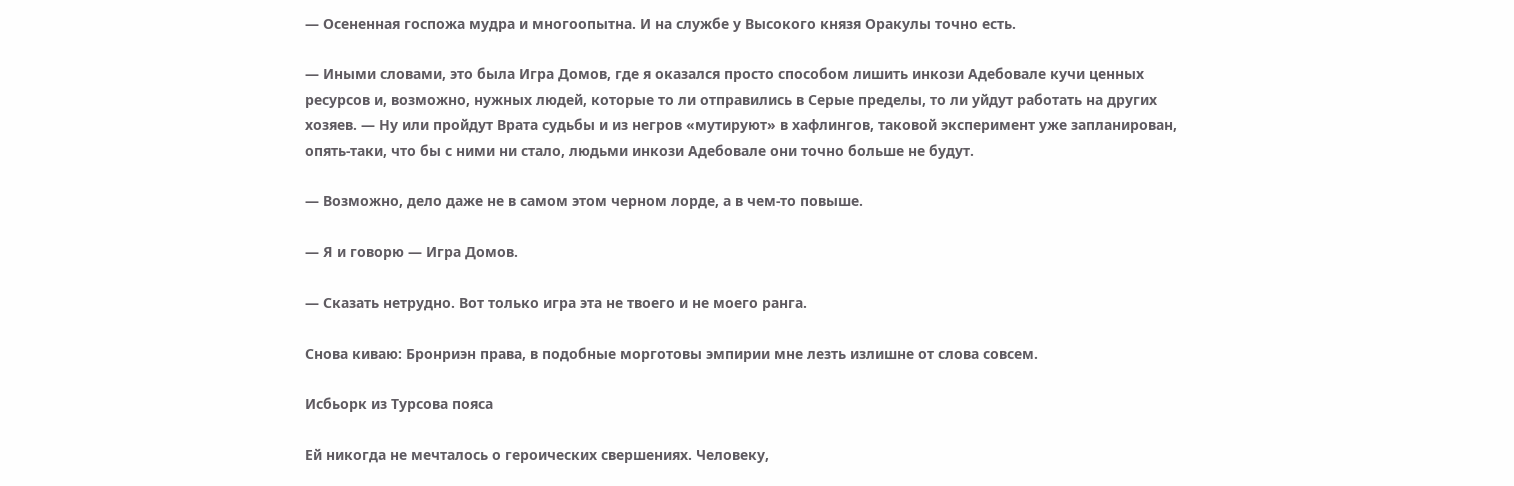— Осененная госпожа мудра и многоопытна. И на службе у Высокого князя Оракулы точно есть.

— Иными словами, это была Игра Домов, где я оказался просто способом лишить инкози Адебовале кучи ценных ресурсов и, возможно, нужных людей, которые то ли отправились в Серые пределы, то ли уйдут работать на других хозяев. — Ну или пройдут Врата судьбы и из негров «мутируют» в хафлингов, таковой эксперимент уже запланирован, опять-таки, что бы с ними ни стало, людьми инкози Адебовале они точно больше не будут.

— Возможно, дело даже не в самом этом черном лорде, а в чем-то повыше.

— Я и говорю — Игра Домов.

— Сказать нетрудно. Вот только игра эта не твоего и не моего ранга.

Снова киваю: Бронриэн права, в подобные морготовы эмпирии мне лезть излишне от слова совсем.

Исбьорк из Турсова пояса

Ей никогда не мечталось о героических свершениях. Человеку,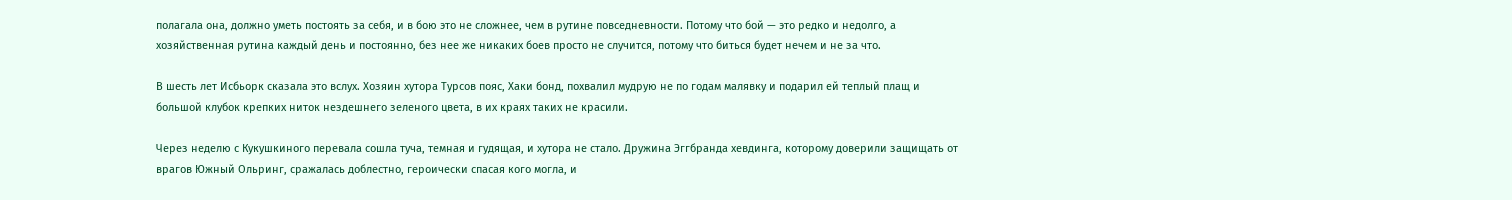полагала она, должно уметь постоять за себя, и в бою это не сложнее, чем в рутине повседневности. Потому что бой — это редко и недолго, а хозяйственная рутина каждый день и постоянно, без нее же никаких боев просто не случится, потому что биться будет нечем и не за что.

В шесть лет Исбьорк сказала это вслух. Хозяин хутора Турсов пояс, Хаки бонд, похвалил мудрую не по годам малявку и подарил ей теплый плащ и большой клубок крепких ниток нездешнего зеленого цвета, в их краях таких не красили.

Через неделю с Кукушкиного перевала сошла туча, темная и гудящая, и хутора не стало. Дружина Эггбранда хевдинга, которому доверили защищать от врагов Южный Ольринг, сражалась доблестно, героически спасая кого могла, и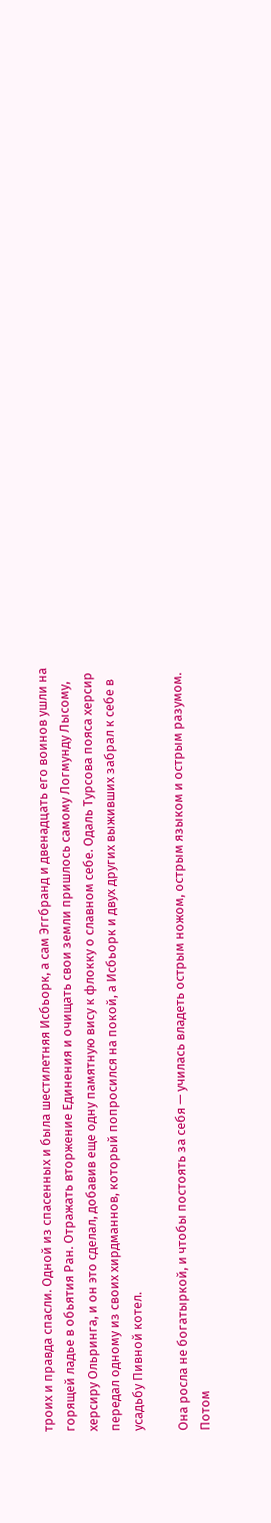троих и правда спасли. Одной из спасенных и была шестилетняя Исбьорк, а сам Эггбранд и двенадцать его воинов ушли на горящей ладье в обьятия Ран. Отражать вторжение Единения и очищать свои земли пришлось самому Логмунду Лысому, херсиру Ольринга, и он это сделал, добавив еще одну памятную вису к флокку о славном себе. Одаль Турсова пояса херсир передал одному из своих хирдманнов, который попросился на покой, а Исбьорк и двух других выживших забрал к себе в усадьбу Пивной котел.

Она росла не богатыркой, и чтобы постоять за себя — училась владеть острым ножом, острым языком и острым разумом. Потом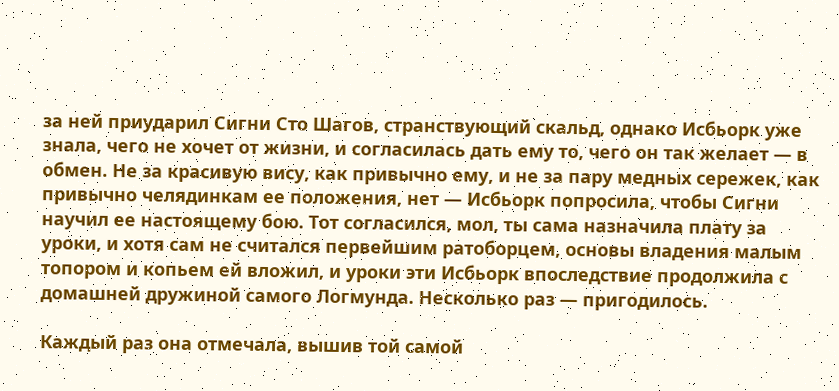за ней приударил Сигни Сто Шагов, странствующий скальд, однако Исбьорк уже знала, чего не хочет от жизни, и согласилась дать ему то, чего он так желает — в обмен. Не за красивую вису, как привычно ему, и не за пару медных сережек, как привычно челядинкам ее положения, нет — Исбьорк попросила, чтобы Сигни научил ее настоящему бою. Тот согласился, мол, ты сама назначила плату за уроки, и хотя сам не считался первейшим ратоборцем, основы владения малым топором и копьем ей вложил, и уроки эти Исбьорк впоследствие продолжила с домашней дружиной самого Логмунда. Несколько раз — пригодилось.

Каждый раз она отмечала, вышив той самой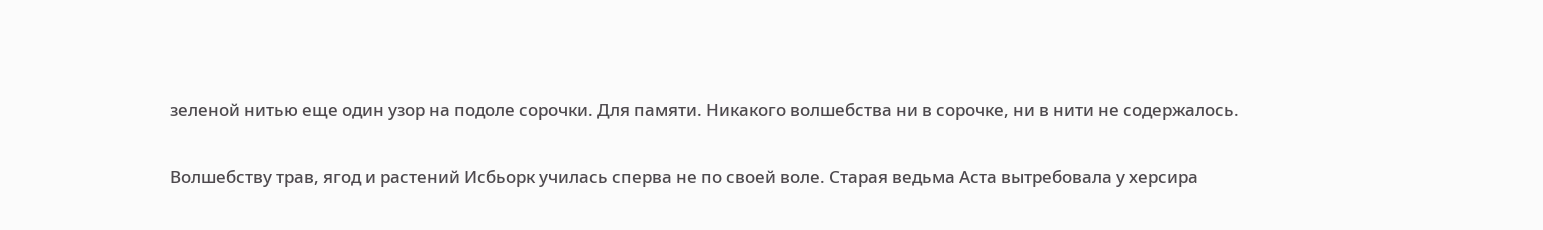зеленой нитью еще один узор на подоле сорочки. Для памяти. Никакого волшебства ни в сорочке, ни в нити не содержалось.

Волшебству трав, ягод и растений Исбьорк училась сперва не по своей воле. Старая ведьма Аста вытребовала у херсира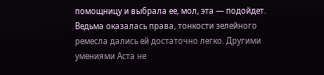помощницу и выбрала ее, мол, эта — подойдет. Ведьма оказалась права, тонкости зелейного ремесла дались ей достаточно легко. Другими умениями Аста не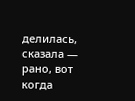делилась, сказала — рано, вот когда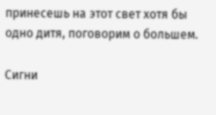принесешь на этот свет хотя бы одно дитя, поговорим о большем.

Сигни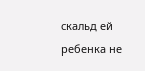скальд ей ребенка не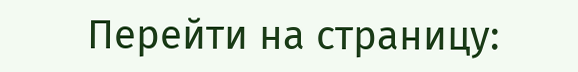Перейти на страницу: